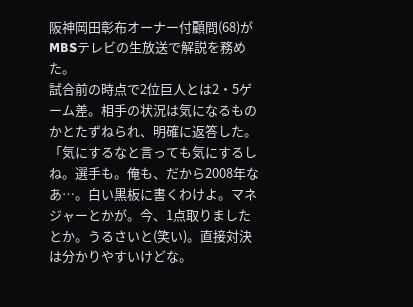阪神岡田彰布オーナー付顧問(68)がMBSテレビの生放送で解説を務めた。
試合前の時点で2位巨人とは2・5ゲーム差。相手の状況は気になるものかとたずねられ、明確に返答した。
「気にするなと言っても気にするしね。選手も。俺も、だから2008年なあ…。白い黒板に書くわけよ。マネジャーとかが。今、1点取りましたとか。うるさいと(笑い)。直接対決は分かりやすいけどな。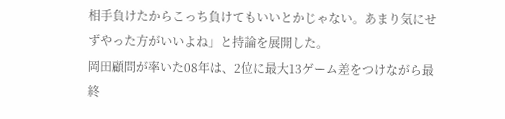相手負けたからこっち負けてもいいとかじゃない。あまり気にせずやった方がいいよね」と持論を展開した。
岡田顧問が率いた08年は、2位に最大13ゲーム差をつけながら最終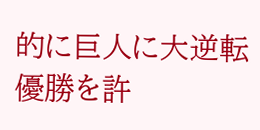的に巨人に大逆転優勝を許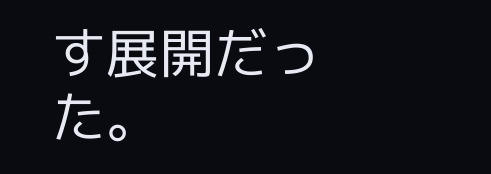す展開だった。